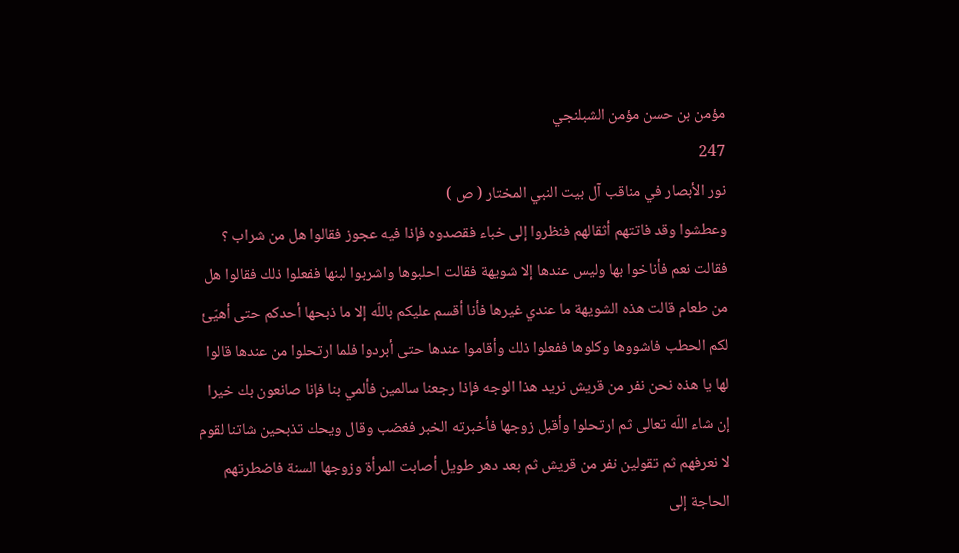مؤمن بن حسن مؤمن الشبلنجي
247
نور الأبصار في مناقب آل بيت النبي المختار ( ص )
وعطشوا وقد فاتتهم أثقالهم فنظروا إلى خباء فقصدوه فإذا فيه عجوز فقالوا هل من شراب ؟ فقالت نعم فأناخوا بها وليس عندها إلا شويهة فقالت احلبوها واشربوا لبنها ففعلوا ذلك فقالوا هل من طعام قالت هذه الشويهة ما عندي غيرها فأنا أقسم عليكم باللّه إلا ما ذبحها أحدكم حتى أهيّئ لكم الحطب فاشووها وكلوها ففعلوا ذلك وأقاموا عندها حتى أبردوا فلما ارتحلوا من عندها قالوا لها يا هذه نحن نفر من قريش نريد هذا الوجه فإذا رجعنا سالمين فألمي بنا فإنا صانعون بك خيرا إن شاء اللّه تعالى ثم ارتحلوا وأقبل زوجها فأخبرته الخبر فغضب وقال ويحك تذبحين شاتنا لقوم لا نعرفهم ثم تقولين نفر من قريش ثم بعد دهر طويل أصابت المرأة وزوجها السنة فاضطرتهم الحاجة إلى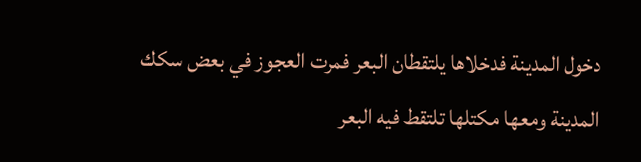دخول المدينة فدخلاها يلتقطان البعر فمرت العجوز في بعض سكك المدينة ومعها مكتلها تلتقط فيه البعر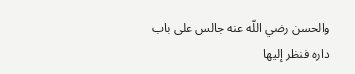والحسن رضي اللّه عنه جالس على باب داره فنظر إليها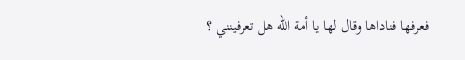فعرفها فناداها وقال لها يا أمة اللّه هل تعرفينني ؟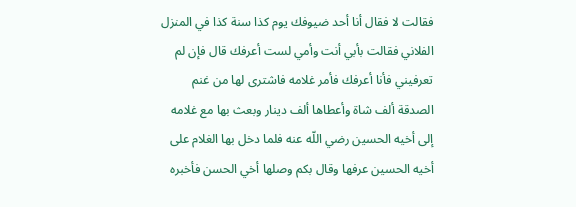فقالت لا فقال أنا أحد ضيوفك يوم كذا سنة كذا في المنزل الفلاني فقالت بأبي أنت وأمي لست أعرفك قال فإن لم تعرفيني فأنا أعرفك فأمر غلامه فاشترى لها من غنم الصدقة ألف شاة وأعطاها ألف دينار وبعث بها مع غلامه إلى أخيه الحسين رضي اللّه عنه فلما دخل بها الغلام على أخيه الحسين عرفها وقال بكم وصلها أخي الحسن فأخبره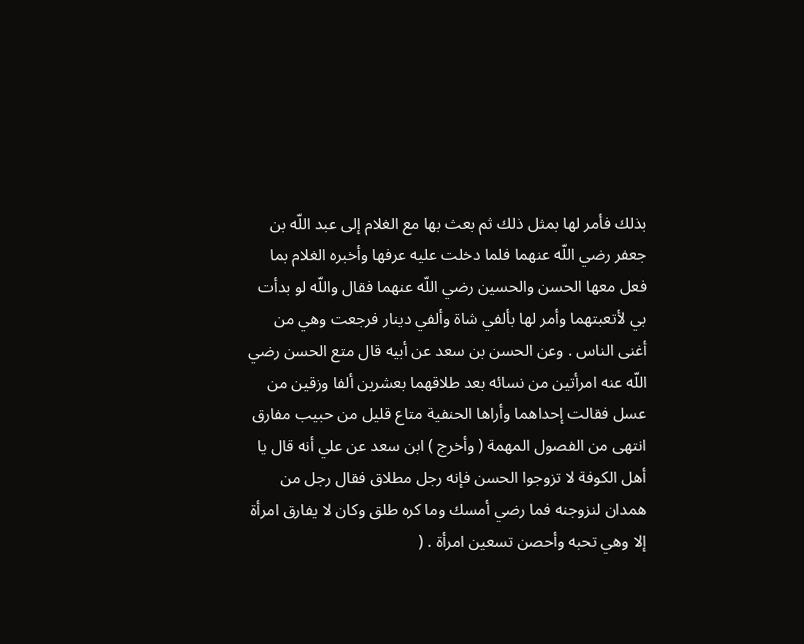بذلك فأمر لها بمثل ذلك ثم بعث بها مع الغلام إلى عبد اللّه بن جعفر رضي اللّه عنهما فلما دخلت عليه عرفها وأخبره الغلام بما فعل معها الحسن والحسين رضي اللّه عنهما فقال واللّه لو بدأت بي لأتعبتهما وأمر لها بألفي شاة وألفي دينار فرجعت وهي من أغنى الناس . وعن الحسن بن سعد عن أبيه قال متع الحسن رضي اللّه عنه امرأتين من نسائه بعد طلاقهما بعشرين ألفا وزقين من عسل فقالت إحداهما وأراها الحنفية متاع قليل من حبيب مفارق انتهى من الفصول المهمة ( وأخرج ) ابن سعد عن علي أنه قال يا أهل الكوفة لا تزوجوا الحسن فإنه رجل مطلاق فقال رجل من همدان لنزوجنه فما رضي أمسك وما كره طلق وكان لا يفارق امرأة إلا وهي تحبه وأحصن تسعين امرأة . (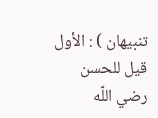تنبيهان ) : الأول قيل للحسن رضي اللّه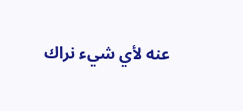عنه لأي شيء نراك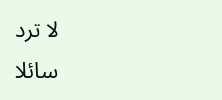لا ترد سائلا